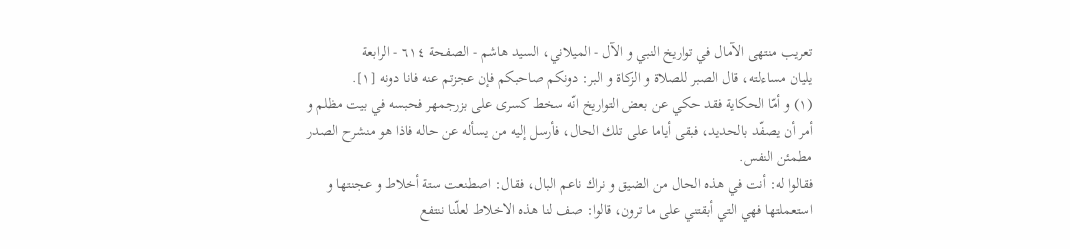تعريب منتهى الآمال في تواريخ النبي و الآل - الميلاني، السيد هاشم - الصفحة ٦١٤ - الرابعة
يليان مساءلته، قال الصبر للصلاة و الزكاة و البر: دونكم صاحبكم فإن عجزتم عنه فانا دونه [١].
(١) و أمّا الحكاية فقد حكي عن بعض التواريخ انّه سخط كسرى على بزرجمهر فحبسه في بيت مظلم و أمر أن يصفّد بالحديد، فبقى أياما على تلك الحال، فأرسل إليه من يسأله عن حاله فاذا هو منشرح الصدر مطمئن النفس.
فقالوا له: أنت في هذه الحال من الضيق و نراك ناعم البال، فقال: اصطنعت ستة أخلاط و عجنتها و استعملتها فهي التي أبقتني على ما ترون، قالوا: صف لنا هذه الاخلاط لعلّنا ننتفع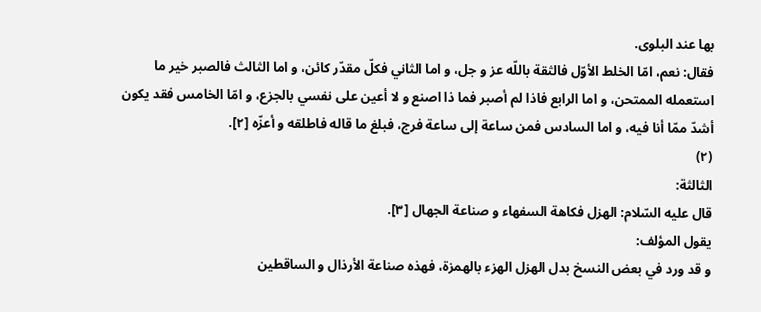بها عند البلوى.
فقال: نعم، امّا الخلط الأوّل فالثقة باللّه عز و جل، و اما الثاني فكلّ مقدّر كائن، و اما الثالث فالصبر خير ما استعمله الممتحن، و اما الرابع فاذا لم أصبر فما ذا اصنع و لا أعين على نفسي بالجزع، و امّا الخامس فقد يكون أشدّ ممّا أنا فيه، و اما السادس فمن ساعة إلى ساعة فرج، فبلغ ما قاله فاطلقه و أعزّه [٢].
(٢)
الثالثة:
قال عليه السّلام: الهزل فكاهة السفهاء و صناعة الجهال [٣].
يقول المؤلف:
و قد ورد في بعض النسخ بدل الهزل الهزء بالهمزة، فهذه صناعة الأرذال و الساقطين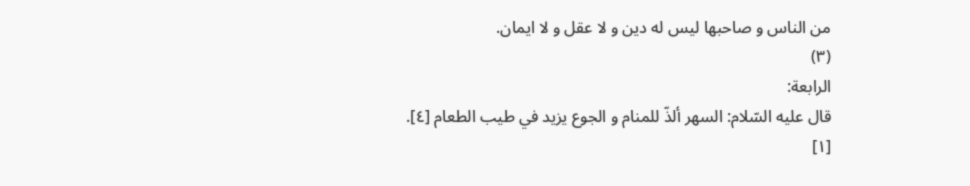من الناس و صاحبها ليس له دين و لا عقل و لا ايمان.
(٣)
الرابعة:
قال عليه السّلام: السهر ألذّ للمنام و الجوع يزيد في طيب الطعام [٤].
[١]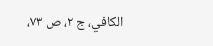الكافي، ج ٢، ص ٧٣،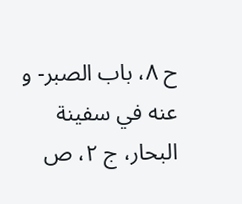ح ٨، باب الصبر- و عنه في سفينة البحار، ج ٢، ص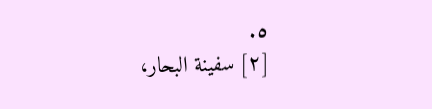٥.
[٢] سفينة البحار،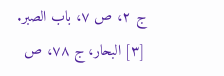ج ٢، ص ٧، باب الصبر.
[٣] البحار، ج ٧٨، ص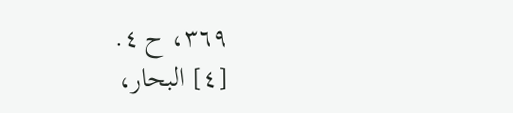٣٦٩، ح ٤.
[٤] البحار،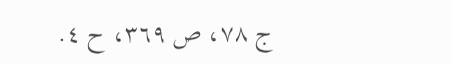ج ٧٨، ص ٣٦٩، ح ٤.